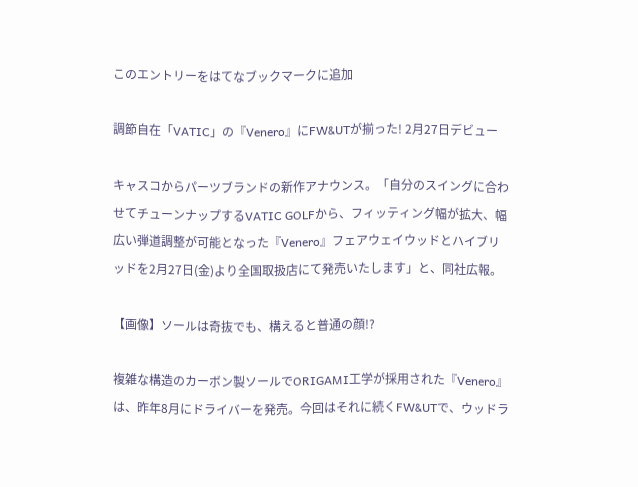このエントリーをはてなブックマークに追加

調節自在「VATIC」の『Venero』にFW&UTが揃った! 2月27日デビュー

キャスコからパーツブランドの新作アナウンス。「自分のスイングに合わせてチューンナップするVATIC GOLFから、フィッティング幅が拡大、幅広い弾道調整が可能となった『Venero』フェアウェイウッドとハイブリッドを2月27日(金)より全国取扱店にて発売いたします」と、同社広報。

【画像】ソールは奇抜でも、構えると普通の顔!?

複雑な構造のカーボン製ソールでORIGAMI工学が採用された『Venero』は、昨年8月にドライバーを発売。今回はそれに続くFW&UTで、ウッドラ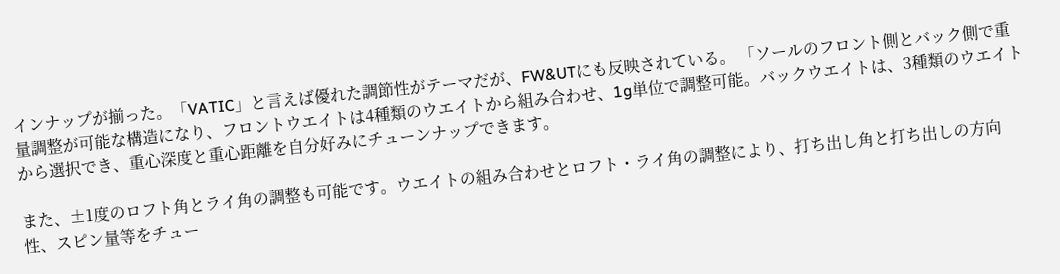インナップが揃った。「VATIC」と言えば優れた調節性がテーマだが、FW&UTにも反映されている。 「ソールのフロント側とバック側で重量調整が可能な構造になり、フロントウエイトは4種類のウエイトから組み合わせ、1g単位で調整可能。バックウエイトは、3種類のウエイトから選択でき、重心深度と重心距離を自分好みにチューンナップできます。

また、±1度のロフト角とライ角の調整も可能です。ウエイトの組み合わせとロフト・ライ角の調整により、打ち出し角と打ち出しの方向性、スピン量等をチュー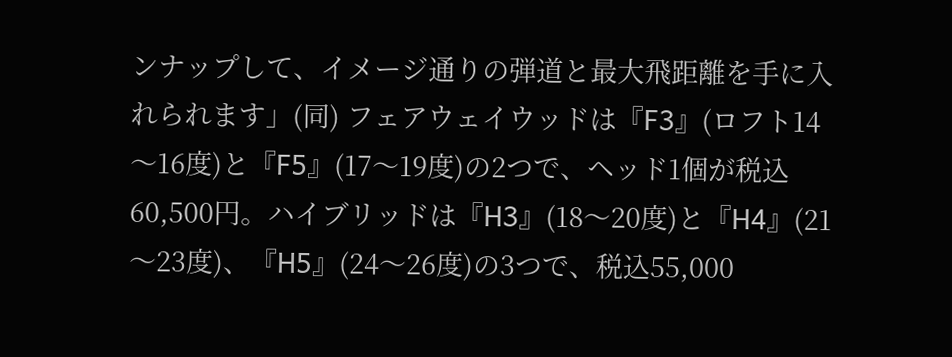ンナップして、イメージ通りの弾道と最大飛距離を手に入れられます」(同) フェアウェイウッドは『F3』(ロフト14〜16度)と『F5』(17〜19度)の2つで、ヘッド1個が税込60,500円。ハイブリッドは『H3』(18〜20度)と『H4』(21〜23度)、『H5』(24〜26度)の3つで、税込55,000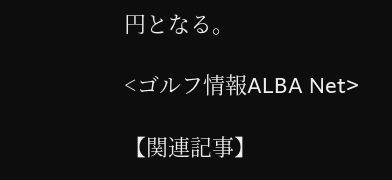円となる。

<ゴルフ情報ALBA Net>

【関連記事】